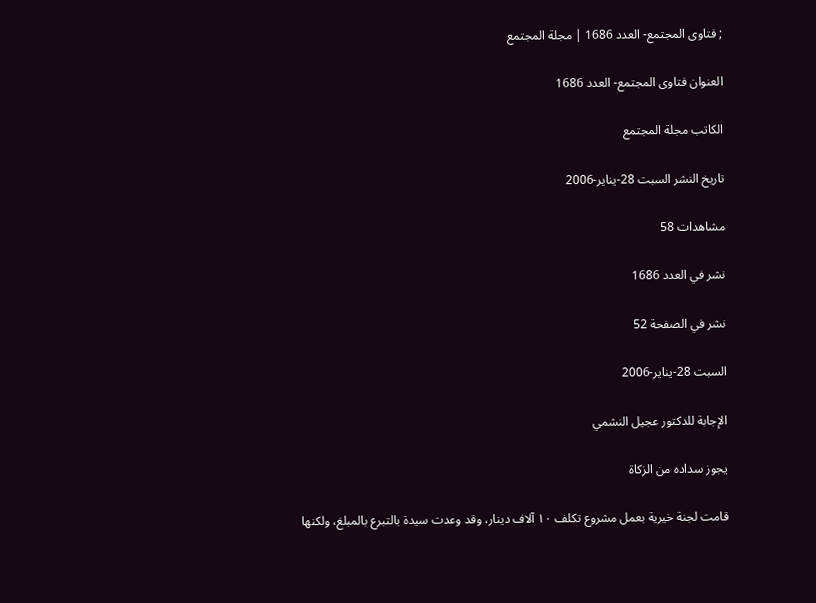; فتاوى المجتمع- العدد 1686 | مجلة المجتمع

العنوان فتاوى المجتمع- العدد 1686

الكاتب مجلة المجتمع

تاريخ النشر السبت 28-يناير-2006

مشاهدات 58

نشر في العدد 1686

نشر في الصفحة 52

السبت 28-يناير-2006

الإجابة للدكتور عجيل النشمي

يجوز سداده من الزكاة

قامت لجنة خيرية بعمل مشروع تكلف ١٠ آلاف دينار، وقد وعدت سيدة بالتبرع بالمبلغ، ولكنها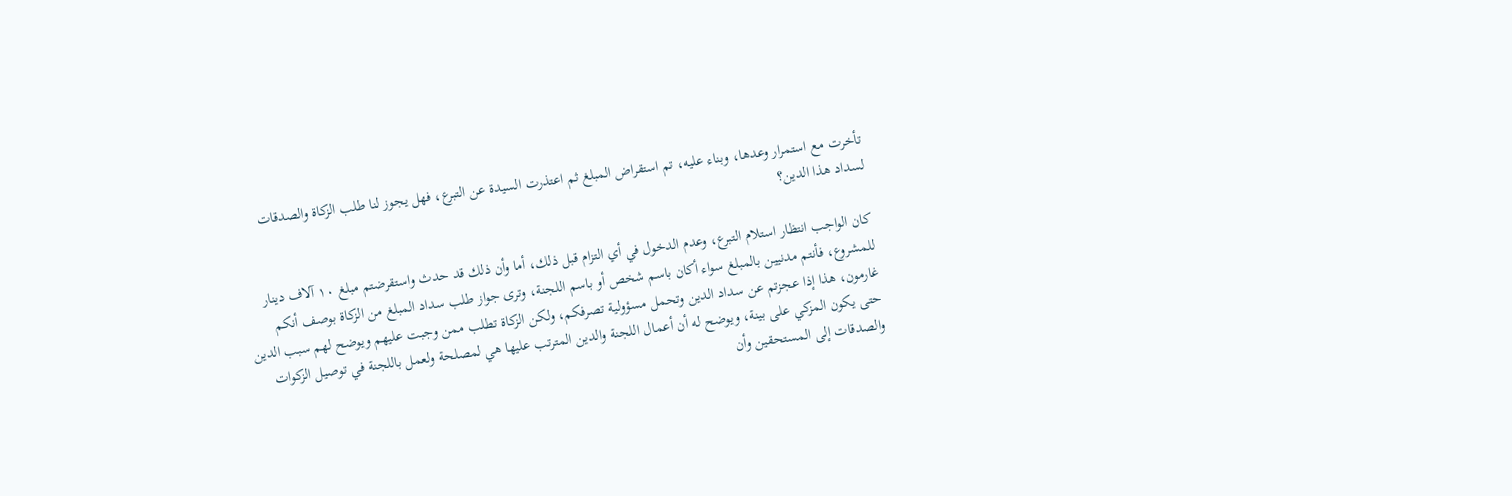تأخرت مع استمرار وعدها، وبناء عليه، تم استقراض المبلغ ثم اعتذرت السيدة عن التبرع، فهل يجوز لنا طلب الزكاة والصدقات لسداد هذا الدين؟

كان الواجب انتظار استلام التبرع، وعدم الدخول في أي التزام قبل ذلك، أما وأن ذلك قد حدث واستقرضتم مبلغ ۱۰ آلاف دينار للمشروع، فأنتم مدنيين بالمبلغ سواء أكان باسم شخص أو باسم اللجنة، وترى جواز طلب سداد المبلغ من الزكاة بوصف أنكم غارمون، هذا إذا عجزتم عن سداد الدين وتحمل مسؤولية تصرفكم، ولكن الزكاة تطلب ممن وجبت عليهم ويوضح لهم سبب الدين حتى يكون المزكي على بينة، ويوضح له أن أعمال اللجنة والدين المترتب عليها هي لمصلحة ولعمل باللجنة في توصيل الزكوات والصدقات إلى المستحقين وأن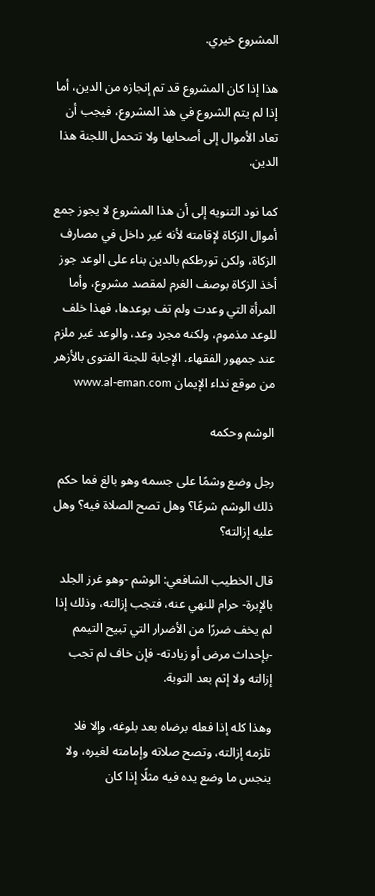المشروع خيري.

هذا إذا كان المشروع قد تم إنجازه من الدين، أما إذا لم يتم الشروع في هذ المشروع، فيجب أن تعاد الأموال إلى أصحابها ولا تتحمل اللجنة هذا الدين.

كما نود التنويه إلى أن هذا المشروع لا يجوز جمع أموال الزكاة لإقامته لأنه غير داخل في مصارف الزكاة، ولكن تورطكم بالدين بناء على الوعد جوز أخذ الزكاة بوصف الغرم لمقصد مشروع، وأما المرأة التي وعدت ولم تف بوعدها، فهذا خلف للوعد مذموم، ولكنه مجرد وعد، والوعد غير ملزم عند جمهور الفقهاء. الإجابة للجنة الفتوى بالأزهر من موقع نداء الإيمان www.al-eman.com

الوشم وحكمه

رجل وضع وشمًا على جسمه وهو بالغ فما حكم ذلك الوشم شرعًا؟ وهل تصح الصلاة فيه؟ وهل عليه إزالته؟

قال الخطيب الشافعي: الوشم -وهو غرز الجلد بالإبرة- حرام للنهي عنه، فتجب إزالته، وذلك إذا لم يخف ضررًا من الأضرار التي تبيح التيمم -بإحداث مرض أو زيادته- فإن خاف لم تجب إزالته ولا إثم بعد التوبة.

وهذا كله إذا فعله برضاه بعد بلوغه، وإلا فلا تلزمه إزالته، وتصح صلاته وإمامته لغيره، ولا ينجس ما وضع يده فيه مثلًا إذا كان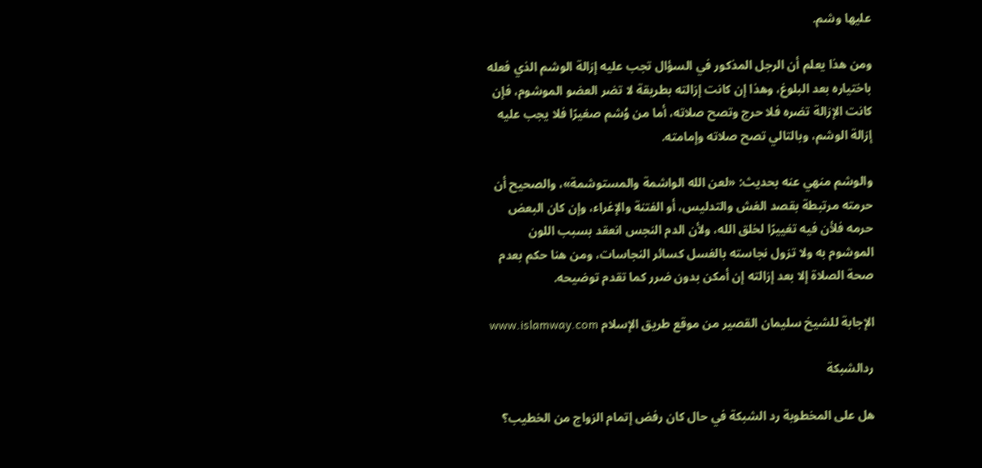عليها وشم.

ومن هذا يعلم أن الرجل المذكور في السؤال تجب عليه إزالة الوشم الذي فعله باختياره بعد البلوغ، وهذا إن كانت إزالته بطريقة لا تضر العضو الموشوم، فإن كانت الإزالة تضره فلا حرج وتصح صلاته، أما من وُشم صغيرًا فلا يجب عليه إزالة الوشم، وبالتالي تصح صلاته وإمامته.

والوشم منهي عنه بحديث: «لعن الله الواشمة والمستوشمة»، والصحيح أن حرمته مرتبطة بقصد الغش والتدليس، أو الفتنة والإغراء، وإن كان البعض حرمه فلأن فيه تغييرًا لخلق الله، ولأن الدم النجس انعقد بسبب اللون الموشوم به ولا تزول نجاسته بالغسل كسائر النجاسات، ومن هنا حكم بعدم صحة الصلاة إلا بعد إزالته إن أمكن بدون ضرر كما تقدم توضيحه.

الإجابة للشيخ سليمان القصير من موقع طريق الإسلام www.islamway.com

ردالشبكة

هل على المخطوبة رد الشبكة في حال كان رفض إتمام الزواج من الخطيب؟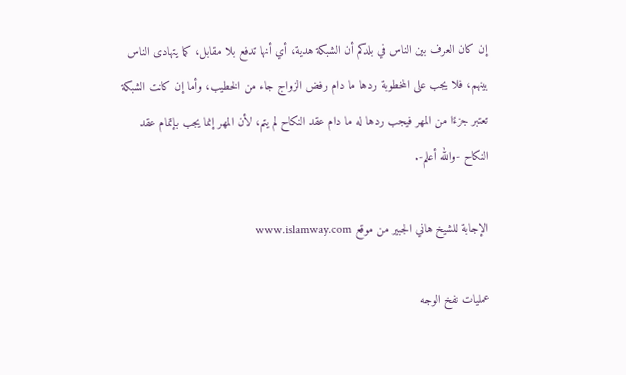إن كان العرف بين الناس في بلدكم أن الشبكة هدية، أي أنها تدفع بلا مقابل، كما يتهادى الناس بينهم، فلا يجب على المخطوبة ردها ما دام رفض الزواج جاء من الخطيب، وأما إن كانت الشبكة تعتبر جزءًا من المهر فيجب ردها له ما دام عقد النكاح لم يتم، لأن المهر إنما يجب بإتمام عقد النكاح -والله أعلم-.

الإجابة للشيخ هاني الجبير من موقع www.islamway.com

عمليات نفخ الوجه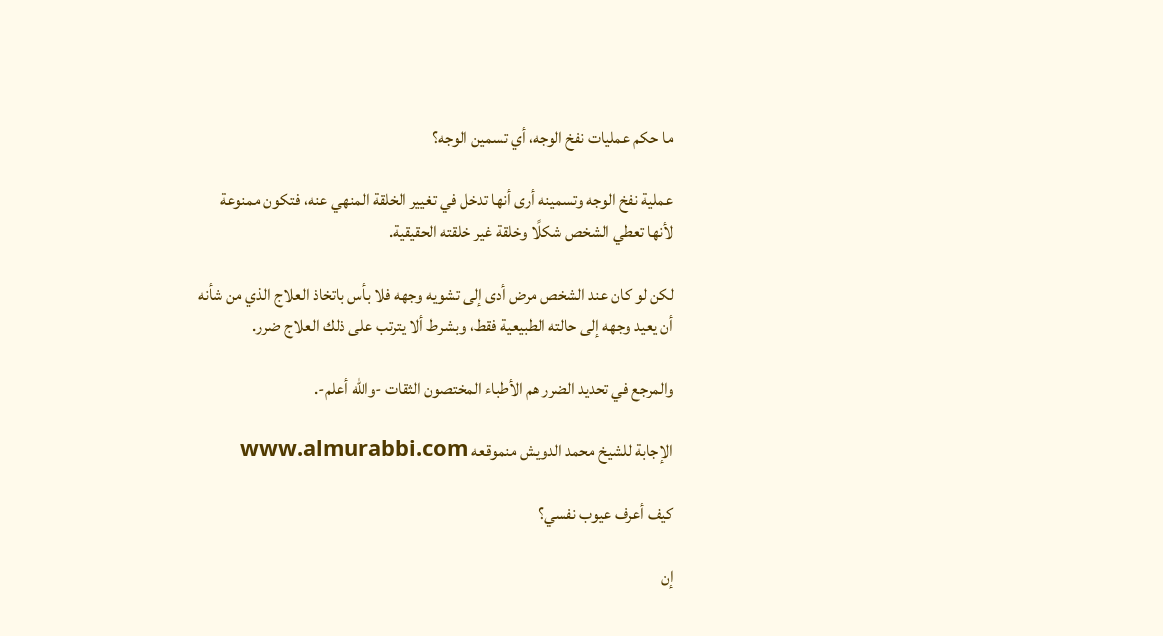ما حكم عمليات نفخ الوجه، أي تسمين الوجه؟

عملية نفخ الوجه وتسمينه أرى أنها تدخل في تغيير الخلقة المنهي عنه، فتكون ممنوعة لأنها تعطي الشخص شكلًا وخلقة غير خلقته الحقيقية.

لكن لو كان عند الشخص مرض أدى إلى تشويه وجهه فلا بأس باتخاذ العلاج الذي من شأنه أن يعيد وجهه إلى حالته الطبيعية فقط، وبشرط ألا يترتب على ذلك العلاج ضرر.

والمرجع في تحديد الضرر هم الأطباء المختصون الثقات -والله أعلم-.

الإجابة للشيخ محمد الدويش منموقعه www.almurabbi.com

كيف أعرف عيوب نفسي؟

إن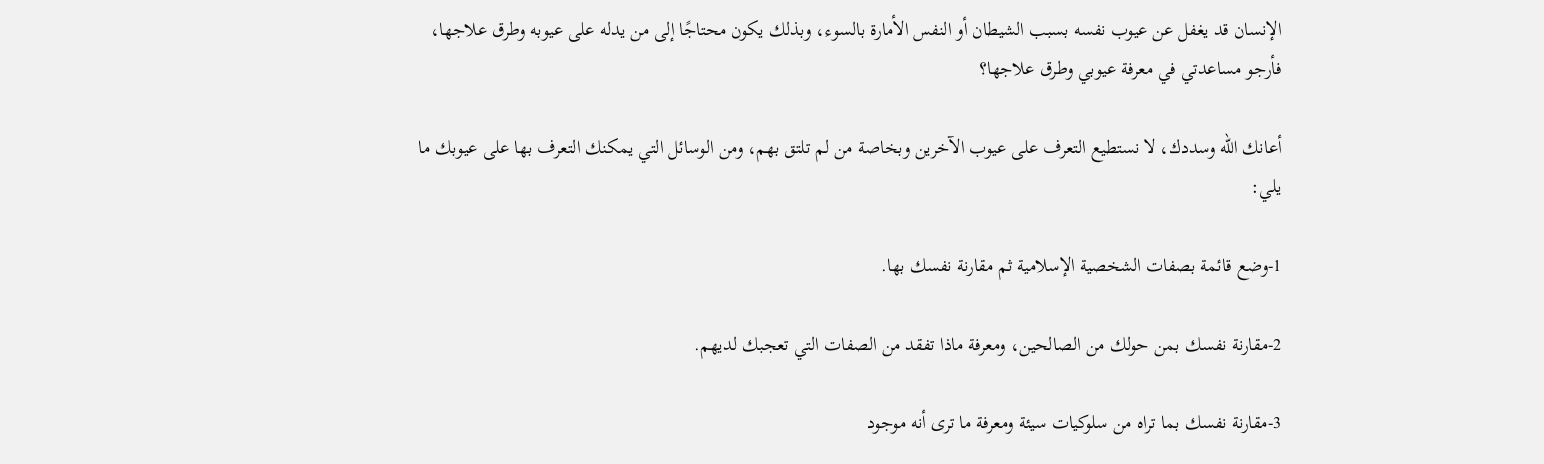الإنسان قد يغفل عن عيوب نفسه بسبب الشيطان أو النفس الأمارة بالسوء، وبذلك يكون محتاجًا إلى من يدله على عيوبه وطرق علاجها، فأرجو مساعدتي في معرفة عيوبي وطرق علاجها؟

أعانك الله وسددك، لا نستطيع التعرف على عيوب الآخرين وبخاصة من لم تلتق بهم، ومن الوسائل التي يمكنك التعرف بها على عيوبك ما يلي:

1-وضع قائمة بصفات الشخصية الإسلامية ثم مقارنة نفسك بها.

2-مقارنة نفسك بمن حولك من الصالحين، ومعرفة ماذا تفقد من الصفات التي تعجبك لديهم.

3-مقارنة نفسك بما تراه من سلوكيات سيئة ومعرفة ما ترى أنه موجود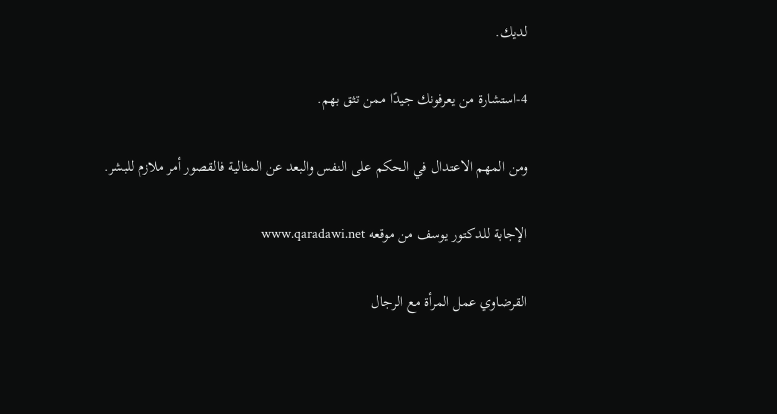لديك.

4-استشارة من يعرفونك جيدًا ممن تثق بهم.

ومن المهم الاعتدال في الحكم على النفس والبعد عن المثالية فالقصور أمر ملازم للبشر.

الإجابة للدكتور يوسف من موقعه www.qaradawi.net

القرضاوي عمل المرأة مع الرجال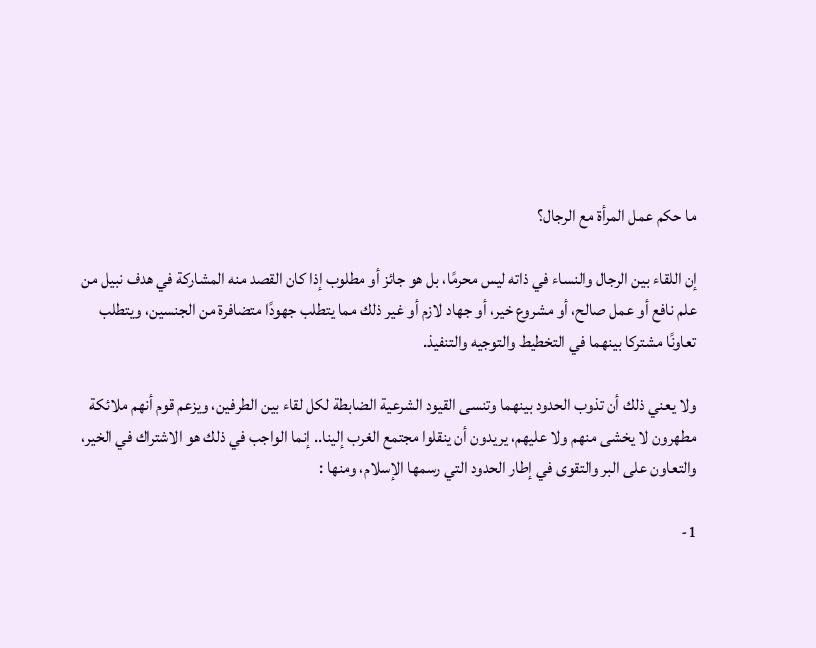ما حكم عمل المرأة مع الرجال؟

إن اللقاء بين الرجال والنساء في ذاته ليس محرمًا، بل هو جائز أو مطلوب إذا كان القصد منه المشاركة في هدف نبيل من علم نافع أو عمل صالح، أو مشروع خير، أو جهاد لازم أو غير ذلك مما يتطلب جهودًا متضافرة من الجنسين، ويتطلب تعاونًا مشتركا بينهما في التخطيط والتوجيه والتنفيذ.

ولا يعني ذلك أن تذوب الحدود بينهما وتنسى القيود الشرعية الضابطة لكل لقاء بين الطرفين، ويزعم قوم أنهم ملائكة مطهرون لا يخشى منهم ولا عليهم، يريدون أن ينقلوا مجتمع الغرب إلينا.. إنما الواجب في ذلك هو الاشتراك في الخير، والتعاون على البر والتقوى في إطار الحدود التي رسمها الإسلام، ومنها :

1-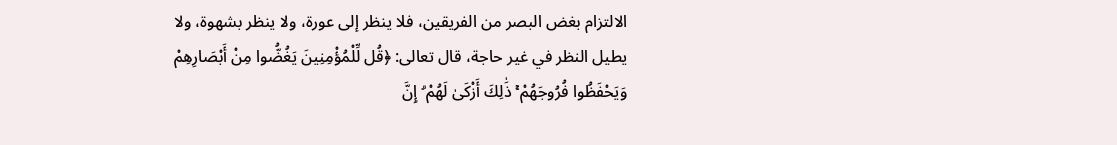الالتزام بغض البصر من الفريقين، فلا ينظر إلى عورة، ولا ينظر بشهوة، ولا يطيل النظر في غير حاجة، قال تعالى: ﴿قُل لِّلْمُؤْمِنِينَ يَغُضُّوا مِنْ أَبْصَارِهِمْ وَيَحْفَظُوا فُرُوجَهُمْ ۚ ذَٰلِكَ أَزْكَىٰ لَهُمْ ۗ إِنَّ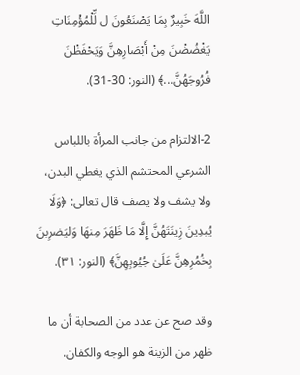اللَّهَ خَبِيرٌ بِمَا يَصْنَعُونَ ل لِّلْمُؤْمِنَاتِ يَغْضُضْنَ مِنْ أَبْصَارِهِنَّ وَيَحْفَظْنَ فُرُوجَهُنَّ...﴾ (النور: 30-31).

2-الالتزام من جانب المرأة باللباس الشرعي المحتشم الذي يغطي البدن، ولا يشف ولا يصف قال تعالى: ﴿وَلَا يُبدِينَ زِينَتَهُنَّ إِلَّا مَا ظَهَرَ مِنهَا وَليَضرِبنَ بِخُمُرِهِنَّ عَلَىٰ جُيُوبِهِنَّ﴾ (النور: ۳۱).

وقد صح عن عدد من الصحابة أن ما ظهر من الزينة هو الوجه والكفان.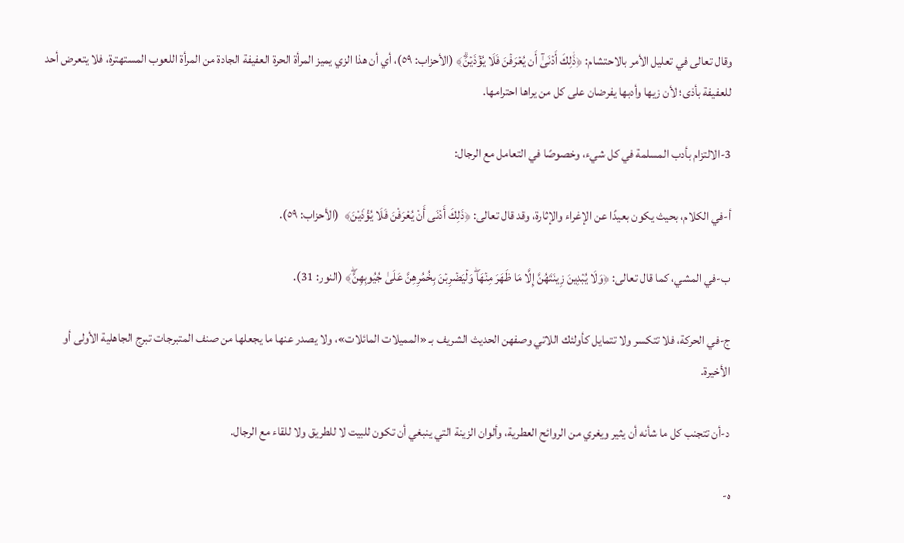وقال تعالى في تعليل الأمر بالاحتشام: ﴿ذَٰلِكَ أَدۡنَىٰٓ أَن يُعۡرَفۡنَ فَلَا يُؤۡذَيۡنَۗ﴾ (الأحزاب: ٥٩)، أي أن هذا الزي يميز المرأة الحرة العفيفة الجادة من المرأة اللعوب المستهترة، فلا يتعرض أحد للعفيفة بأذى؛ لأن زيها وأدبها يفرضان على كل من يراها احترامها.

3-الالتزام بأدب المسلمة في كل شيء، وخصوصًا في التعامل مع الرجال:

أ-في الكلام، بحيث يكون بعيدًا عن الإغراء والإثارة، وقد قال تعالى: ﴿ذَلِكَ أَدْنَى أَنْ يُعْرَفْنَ فَلَا يُؤْذَيْنَ﴾  (الأحزاب: ٥٩).

ب-في المشي، كما قال تعالى: ﴿وَلَا يُبۡدِينَ زِينَتَهُنَّ إِلَّا مَا ظَهَرَ مِنۡهَاۖ وَلۡيَضۡرِبۡنَ بِخُمُرِهِنَّ عَلَىٰ جُيُوبِهِنَّۖ﴾ (النور: 31).

ج-في الحركة، فلا تتكسر ولا تتمايل كأولئك اللاتي وصفهن الحديث الشريف بـ «المميلات المائلات»، ولا يصدر عنها ما يجعلها من صنف المتبرجات تبرج الجاهلية الأولى أو الأخيرة.

د-أن تتجنب كل ما شأنه أن يثير ويغري من الروائح العطرية، وألوان الزينة التي ينبغي أن تكون للبيت لا للطريق ولا للقاء مع الرجال.

ه-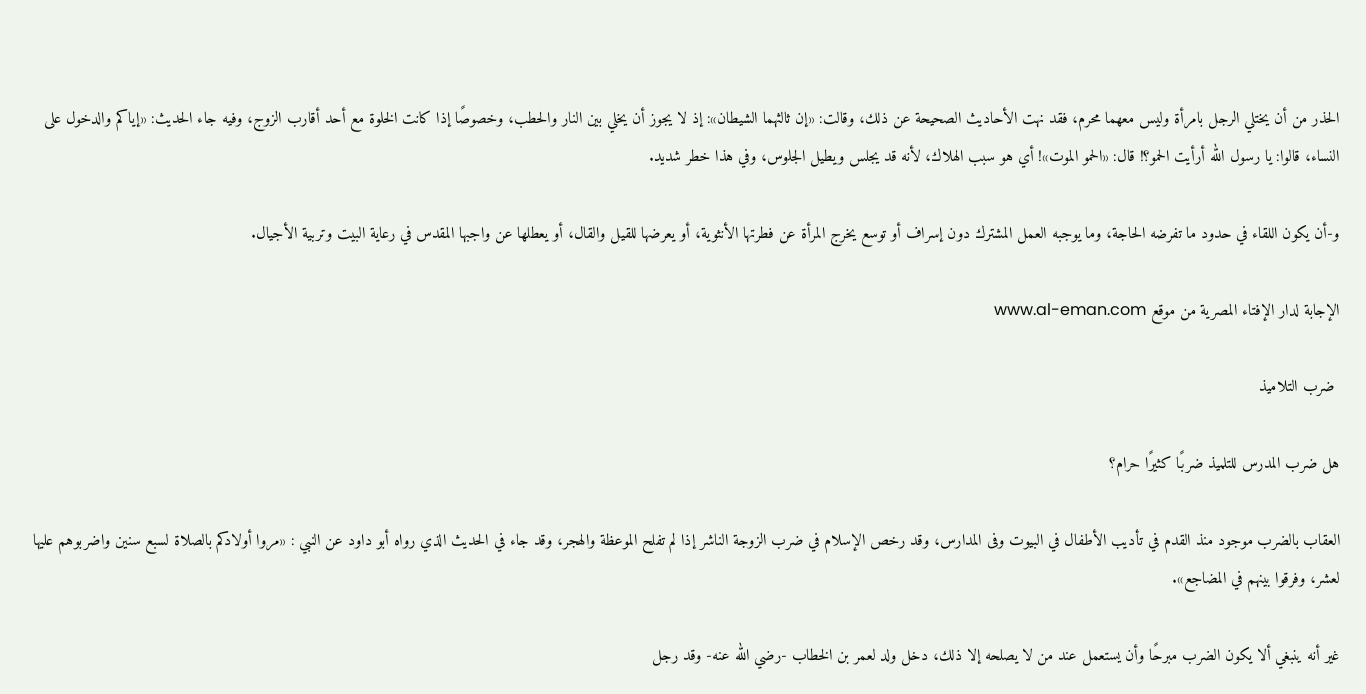الحذر من أن يختلي الرجل بامرأة وليس معهما محرم، فقد نهت الأحاديث الصحيحة عن ذلك، وقالت: «إن ثالثهما الشيطان»: إذ لا يجوز أن يخلي بين النار والحطب، وخصوصًا إذا كانت الخلوة مع أحد أقارب الزوج، وفيه جاء الحديث: «إياكم والدخول على النساء، قالوا: يا رسول الله أرأيت الحمو؟! قال: «الحمو الموت»! أي هو سبب الهلاك، لأنه قد يجلس ويطيل الجلوس، وفي هذا خطر شديد.

و-أن يكون اللقاء في حدود ما تفرضه الحاجة، وما يوجبه العمل المشترك دون إسراف أو توسع يخرج المرأة عن فطرتها الأنثوية، أو يعرضها للقيل والقال، أو يعطلها عن واجبها المقدس في رعاية البيت وتربية الأجيال.

الإجابة لدار الإفتاء المصرية من موقع www.al-eman.com

 ضرب التلاميذ

هل ضرب المدرس للتلميذ ضربًا كثيرًا حرام؟

العقاب بالضرب موجود منذ القدم في تأديب الأطفال في البيوت وفى المدارس، وقد رخص الإسلام في ضرب الزوجة الناشر إذا لم تفلح الموعظة والهجر، وقد جاء في الحديث الذي رواه أبو داود عن النبي : «مروا أولادكم بالصلاة لسبع سنين واضربوهم عليها لعشر، وفرقوا بينهم في المضاجع».

غير أنه ينبغي ألا يكون الضرب مبرحًا وأن يستعمل عند من لا يصلحه إلا ذلك، دخل ولد لعمر بن الخطاب -رضي الله عنه- وقد رجل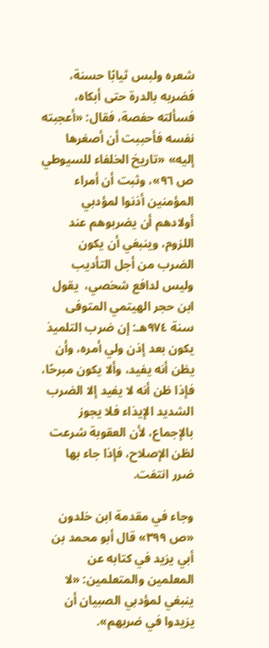شعره ولبس ثيابًا حسنة، فضربه بالدرة حتى أبكاه، فسألته حفصة، فقال: «أعجبته نفسه فأحببت أن أصغرها إليه» «تاريخ الخلفاء للسيوطي ص ٩٦»، وثبت أن أمراء المؤمنين أذنوا لمؤدبي أولادهم أن يضربوهم عند اللزوم، وينبغي أن يكون الضرب من أجل التأديب وليس لدافع شخصي،  يقول ابن حجر الهيتمي المتوفى سنة ٩٧٤هـ: إن ضرب التلميذ يكون بعد إذن ولي أمره، وأن يظن أنه يفيد، وألا يكون مبرحًا، فإذا ظن أنه لا يفيد إلا الضرب الشديد الإيذاء فلا يجوز بالإجماع، لأن العقوبة شرعت لظن الإصلاح، فإذا جاء بها ضرر انتفت.

وجاء في مقدمة ابن خلدون «ص ۳۹۹» قال أبو محمد بن أبي يزيد في كتابه عن المعلمين والمتعلمين: «لا ينبغي لمؤدبي الصبيان أن يزيدوا في ضربهم».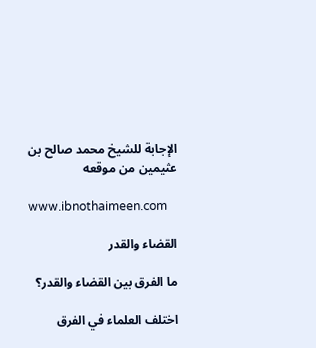الإجابة للشيخ محمد صالح بن عثيمين من موقعه

www.ibnothaimeen.com

القضاء والقدر

ما الفرق بين القضاء والقدر؟

اختلف العلماء في الفرق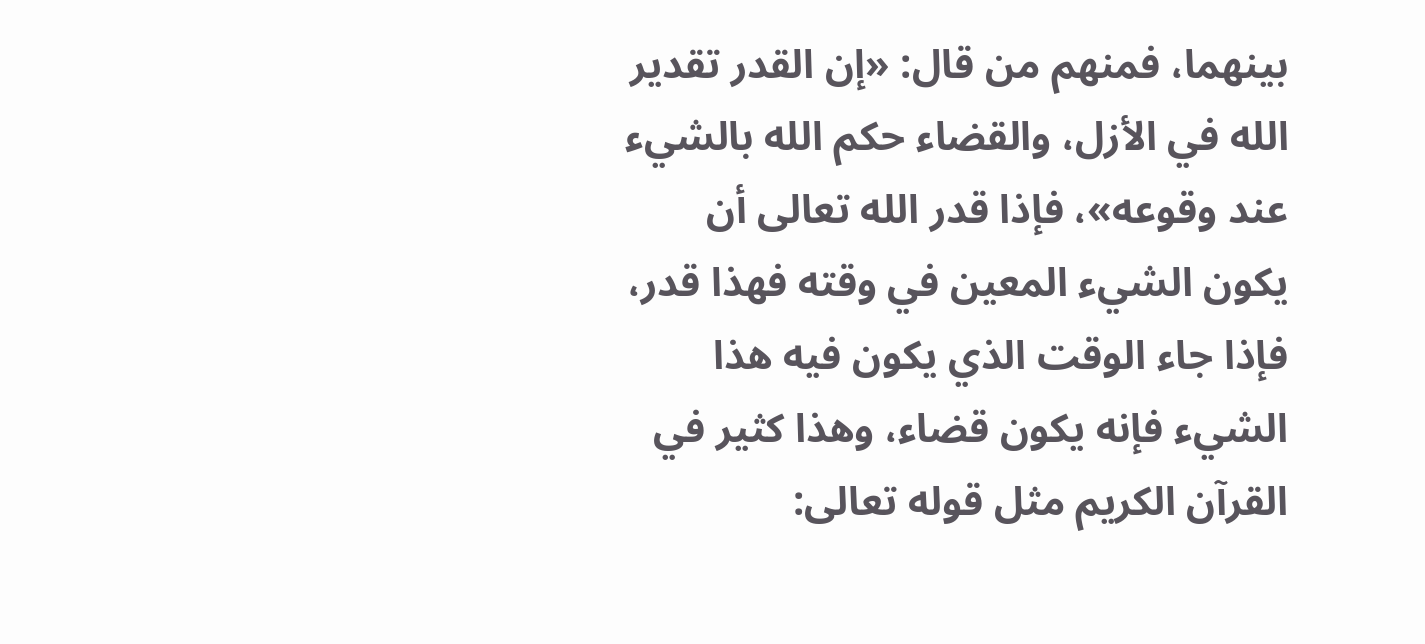بينهما، فمنهم من قال: «إن القدر تقدير الله في الأزل، والقضاء حكم الله بالشيء عند وقوعه»، فإذا قدر الله تعالى أن يكون الشيء المعين في وقته فهذا قدر، فإذا جاء الوقت الذي يكون فيه هذا الشيء فإنه يكون قضاء، وهذا كثير في القرآن الكريم مثل قوله تعالى: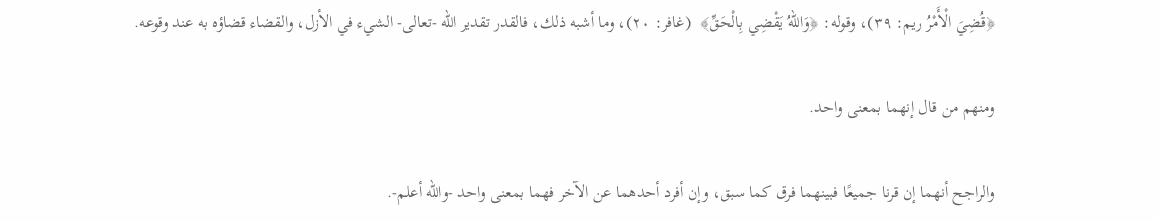﴿قُضِيَ الْأَمْرُ ريم: ٣٩)، وقوله: ﴿وَاللهُ يَقْضِي بِالْحَقِّ﴾  (غافر: ٢٠)، وما أشبه ذلك، فالقدر تقدير الله -تعالى- الشيء في الأزل، والقضاء قضاؤه به عند وقوعه.

ومنهم من قال إنهما بمعنى واحد.

والراجح أنهما إن قرنا جميعًا فبينهما فرق كما سبق، وإن أفرد أحدهما عن الآخر فهما بمعنى واحد -والله أعلم-.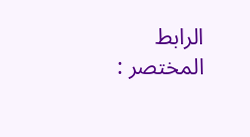الرابط المختصر :